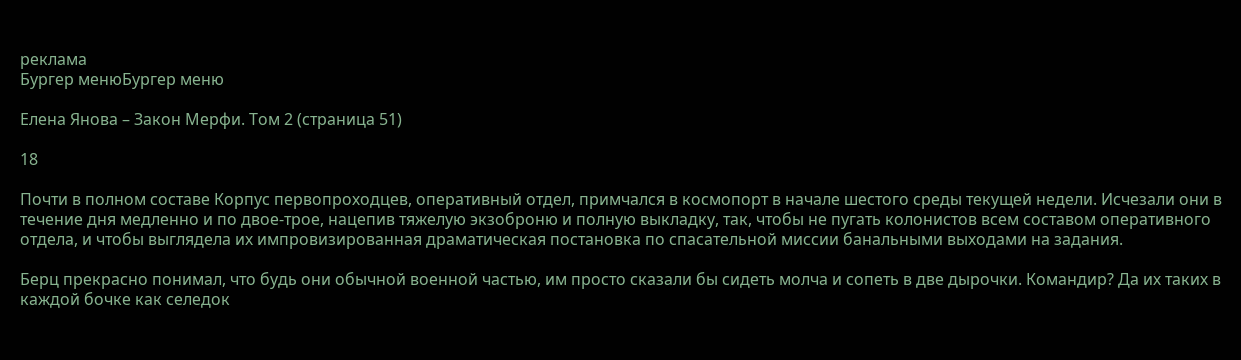реклама
Бургер менюБургер меню

Елена Янова – Закон Мерфи. Том 2 (страница 51)

18

Почти в полном составе Корпус первопроходцев, оперативный отдел, примчался в космопорт в начале шестого среды текущей недели. Исчезали они в течение дня медленно и по двое-трое, нацепив тяжелую экзоброню и полную выкладку, так, чтобы не пугать колонистов всем составом оперативного отдела, и чтобы выглядела их импровизированная драматическая постановка по спасательной миссии банальными выходами на задания.

Берц прекрасно понимал, что будь они обычной военной частью, им просто сказали бы сидеть молча и сопеть в две дырочки. Командир? Да их таких в каждой бочке как селедок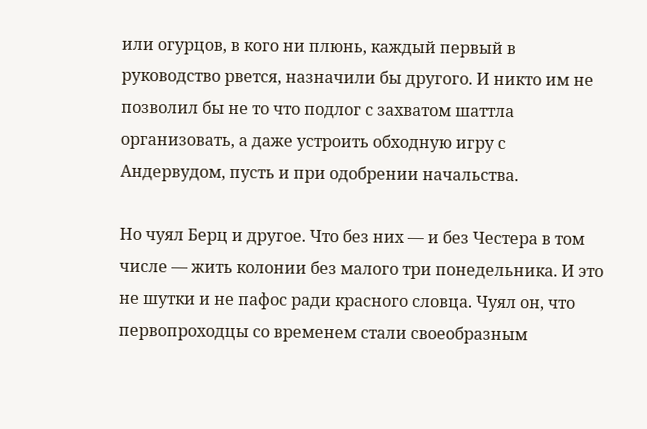или огурцов, в кого ни плюнь, каждый первый в руководство рвется, назначили бы другого. И никто им не позволил бы не то что подлог с захватом шаттла организовать, а даже устроить обходную игру с Андервудом, пусть и при одобрении начальства.

Но чуял Берц и другое. Что без них — и без Честера в том числе — жить колонии без малого три понедельника. И это не шутки и не пафос ради красного словца. Чуял он, что первопроходцы со временем стали своеобразным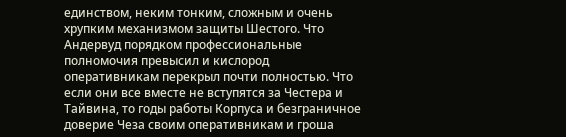единством, неким тонким, сложным и очень хрупким механизмом защиты Шестого. Что Андервуд порядком профессиональные полномочия превысил и кислород оперативникам перекрыл почти полностью. Что если они все вместе не вступятся за Честера и Тайвина, то годы работы Корпуса и безграничное доверие Чеза своим оперативникам и гроша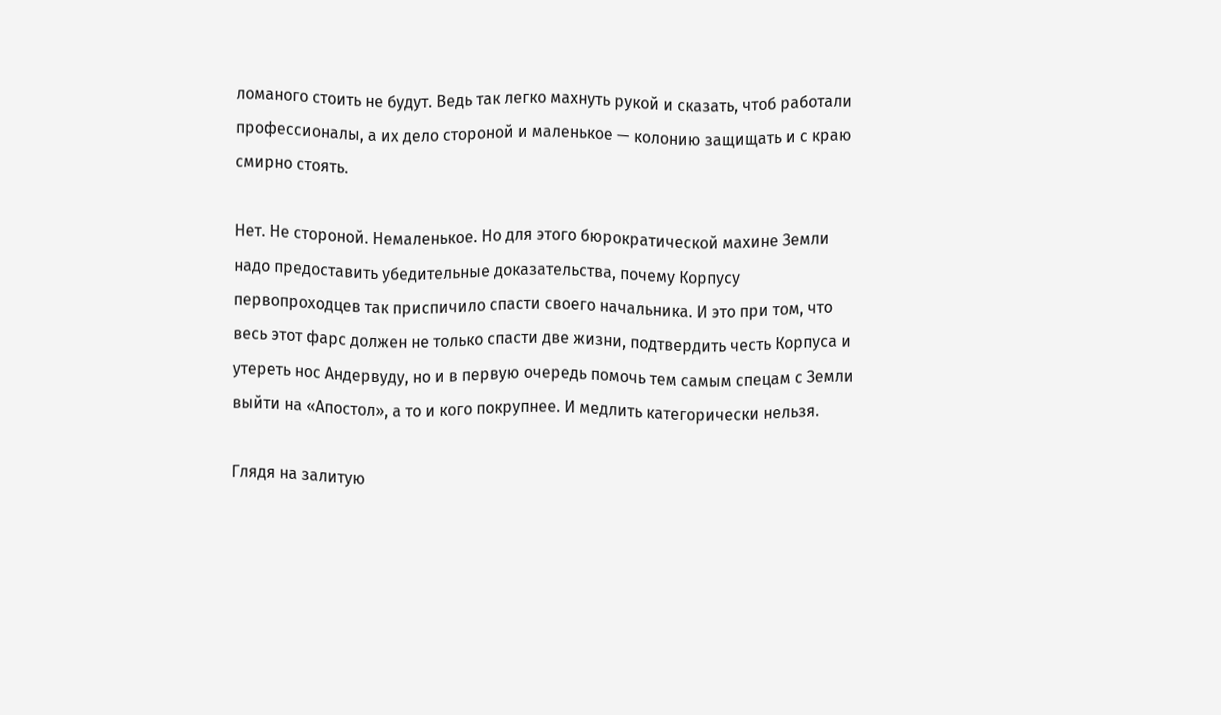ломаного стоить не будут. Ведь так легко махнуть рукой и сказать, чтоб работали профессионалы, а их дело стороной и маленькое — колонию защищать и с краю смирно стоять.

Нет. Не стороной. Немаленькое. Но для этого бюрократической махине Земли надо предоставить убедительные доказательства, почему Корпусу первопроходцев так приспичило спасти своего начальника. И это при том, что весь этот фарс должен не только спасти две жизни, подтвердить честь Корпуса и утереть нос Андервуду, но и в первую очередь помочь тем самым спецам с Земли выйти на «Апостол», а то и кого покрупнее. И медлить категорически нельзя.

Глядя на залитую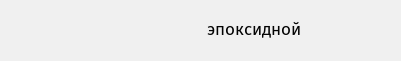эпоксидной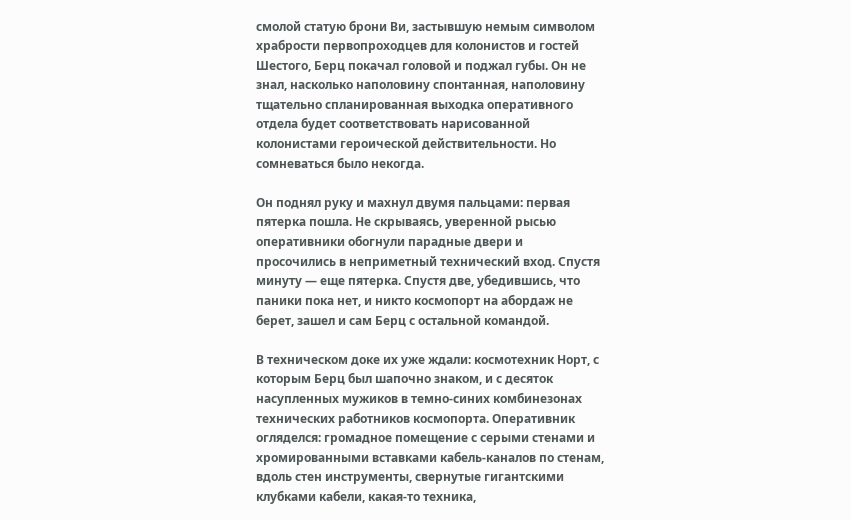смолой статую брони Ви, застывшую немым символом храбрости первопроходцев для колонистов и гостей Шестого, Берц покачал головой и поджал губы. Он не знал, насколько наполовину спонтанная, наполовину тщательно спланированная выходка оперативного отдела будет соответствовать нарисованной колонистами героической действительности. Но сомневаться было некогда.

Он поднял руку и махнул двумя пальцами: первая пятерка пошла. Не скрываясь, уверенной рысью оперативники обогнули парадные двери и просочились в неприметный технический вход. Спустя минуту — еще пятерка. Спустя две, убедившись, что паники пока нет, и никто космопорт на абордаж не берет, зашел и сам Берц с остальной командой.

В техническом доке их уже ждали: космотехник Норт, с которым Берц был шапочно знаком, и с десяток насупленных мужиков в темно-синих комбинезонах технических работников космопорта. Оперативник огляделся: громадное помещение с серыми стенами и хромированными вставками кабель-каналов по стенам, вдоль стен инструменты, свернутые гигантскими клубками кабели, какая-то техника,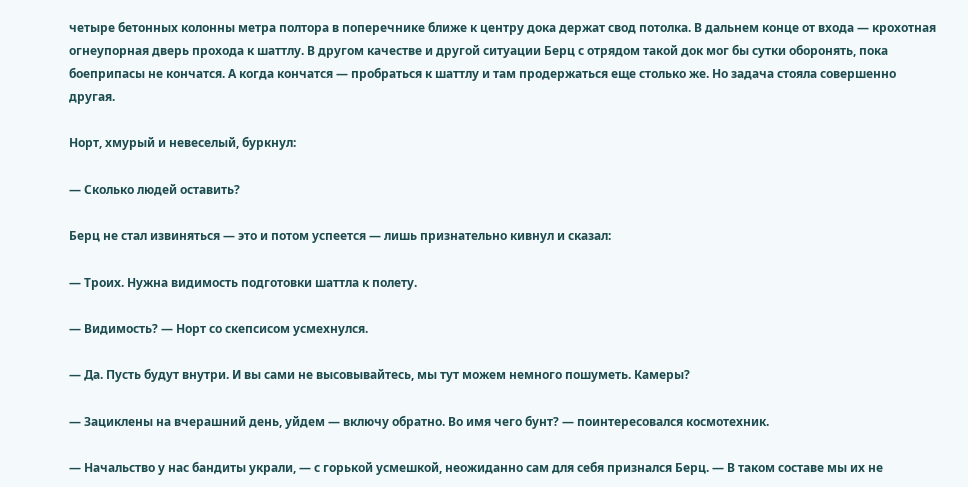четыре бетонных колонны метра полтора в поперечнике ближе к центру дока держат свод потолка. В дальнем конце от входа — крохотная огнеупорная дверь прохода к шаттлу. В другом качестве и другой ситуации Берц с отрядом такой док мог бы сутки оборонять, пока боеприпасы не кончатся. А когда кончатся — пробраться к шаттлу и там продержаться еще столько же. Но задача стояла совершенно другая.

Норт, хмурый и невеселый, буркнул:

— Сколько людей оставить?

Берц не стал извиняться — это и потом успеется — лишь признательно кивнул и сказал:

— Троих. Нужна видимость подготовки шаттла к полету.

— Видимость? — Норт со скепсисом усмехнулся.

— Да. Пусть будут внутри. И вы сами не высовывайтесь, мы тут можем немного пошуметь. Камеры?

— Зациклены на вчерашний день, уйдем — включу обратно. Во имя чего бунт? — поинтересовался космотехник.

— Начальство у нас бандиты украли, — с горькой усмешкой, неожиданно сам для себя признался Берц. — В таком составе мы их не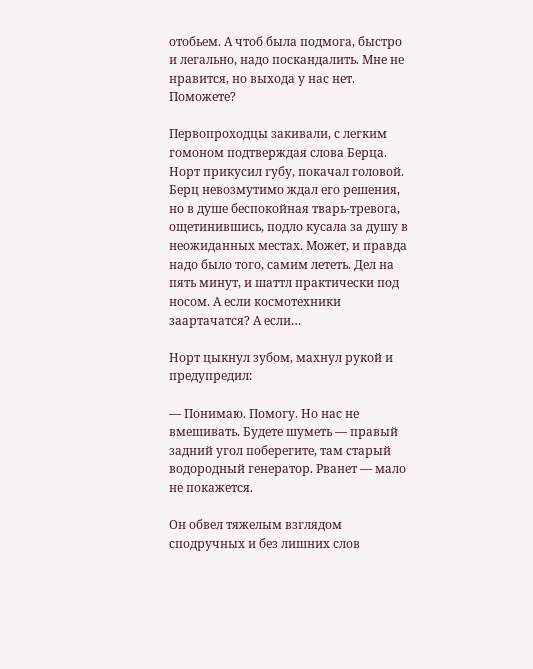отобьем. А чтоб была подмога, быстро и легально, надо поскандалить. Мне не нравится, но выхода у нас нет. Поможете?

Первопроходцы закивали, с легким гомоном подтверждая слова Берца. Норт прикусил губу, покачал головой. Берц невозмутимо ждал его решения, но в душе беспокойная тварь-тревога, ощетинившись, подло кусала за душу в неожиданных местах. Может, и правда надо было того, самим лететь. Дел на пять минут, и шаттл практически под носом. А если космотехники заартачатся? А если…

Норт цыкнул зубом, махнул рукой и предупредил:

— Понимаю. Помогу. Но нас не вмешивать. Будете шуметь — правый задний угол поберегите, там старый водородный генератор. Рванет — мало не покажется.

Он обвел тяжелым взглядом сподручных и без лишних слов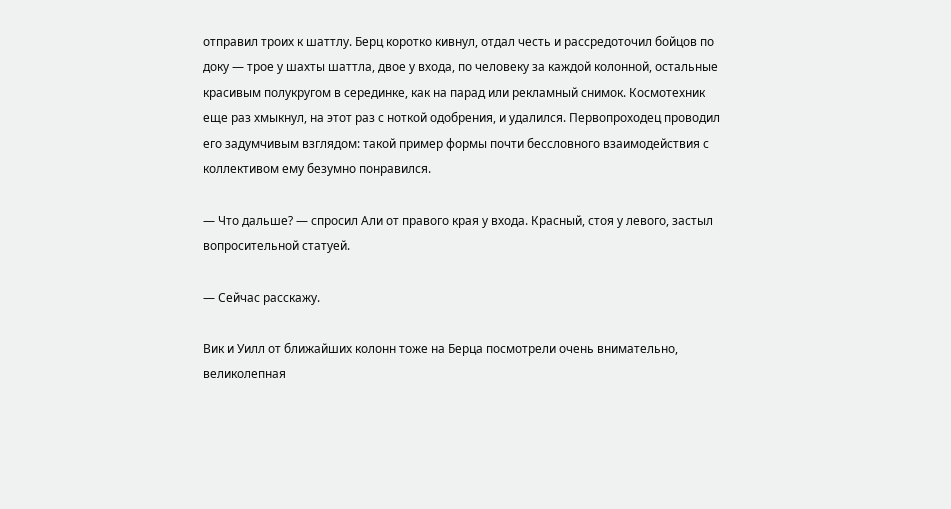отправил троих к шаттлу. Берц коротко кивнул, отдал честь и рассредоточил бойцов по доку — трое у шахты шаттла, двое у входа, по человеку за каждой колонной, остальные красивым полукругом в серединке, как на парад или рекламный снимок. Космотехник еще раз хмыкнул, на этот раз с ноткой одобрения, и удалился. Первопроходец проводил его задумчивым взглядом: такой пример формы почти бессловного взаимодействия с коллективом ему безумно понравился.

— Что дальше? — спросил Али от правого края у входа. Красный, стоя у левого, застыл вопросительной статуей.

— Сейчас расскажу.

Вик и Уилл от ближайших колонн тоже на Берца посмотрели очень внимательно, великолепная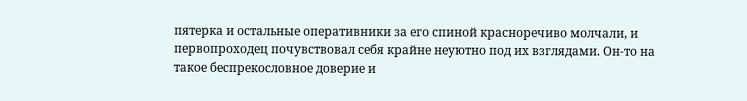пятерка и остальные оперативники за его спиной красноречиво молчали, и первопроходец почувствовал себя крайне неуютно под их взглядами. Он-то на такое беспрекословное доверие и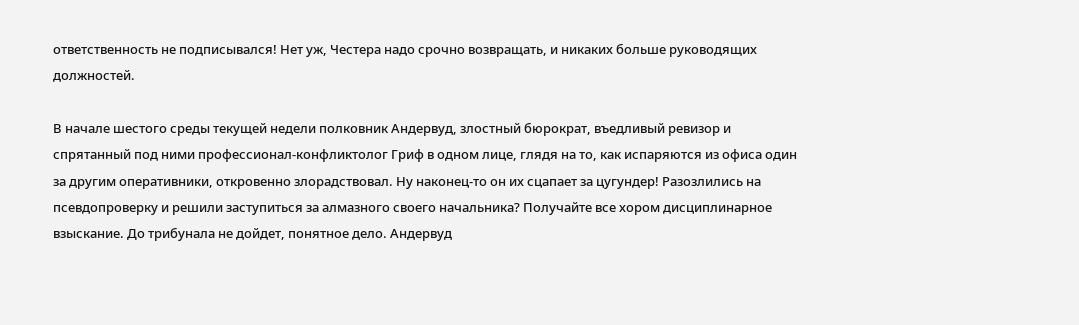ответственность не подписывался! Нет уж, Честера надо срочно возвращать, и никаких больше руководящих должностей.

В начале шестого среды текущей недели полковник Андервуд, злостный бюрократ, въедливый ревизор и спрятанный под ними профессионал-конфликтолог Гриф в одном лице, глядя на то, как испаряются из офиса один за другим оперативники, откровенно злорадствовал. Ну наконец-то он их сцапает за цугундер! Разозлились на псевдопроверку и решили заступиться за алмазного своего начальника? Получайте все хором дисциплинарное взыскание. До трибунала не дойдет, понятное дело. Андервуд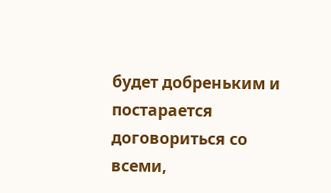будет добреньким и постарается договориться со всеми,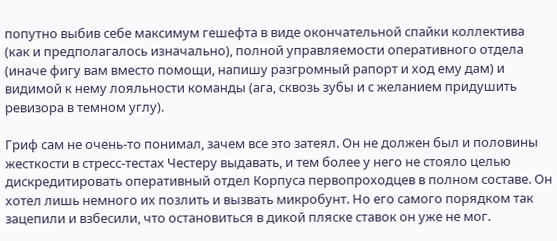попутно выбив себе максимум гешефта в виде окончательной спайки коллектива (как и предполагалось изначально), полной управляемости оперативного отдела (иначе фигу вам вместо помощи, напишу разгромный рапорт и ход ему дам) и видимой к нему лояльности команды (ага, сквозь зубы и с желанием придушить ревизора в темном углу).

Гриф сам не очень-то понимал, зачем все это затеял. Он не должен был и половины жесткости в стресс-тестах Честеру выдавать, и тем более у него не стояло целью дискредитировать оперативный отдел Корпуса первопроходцев в полном составе. Он хотел лишь немного их позлить и вызвать микробунт. Но его самого порядком так зацепили и взбесили, что остановиться в дикой пляске ставок он уже не мог.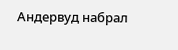Андервуд набрал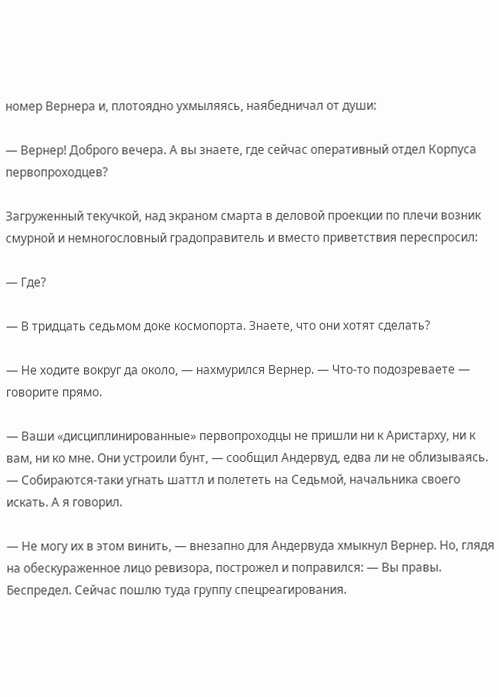номер Вернера и, плотоядно ухмыляясь, наябедничал от души:

— Вернер! Доброго вечера. А вы знаете, где сейчас оперативный отдел Корпуса первопроходцев?

Загруженный текучкой, над экраном смарта в деловой проекции по плечи возник смурной и немногословный градоправитель и вместо приветствия переспросил:

— Где?

— В тридцать седьмом доке космопорта. Знаете, что они хотят сделать?

— Не ходите вокруг да около, — нахмурился Вернер. — Что-то подозреваете — говорите прямо.

— Ваши «дисциплинированные» первопроходцы не пришли ни к Аристарху, ни к вам, ни ко мне. Они устроили бунт, — сообщил Андервуд, едва ли не облизываясь. — Собираются-таки угнать шаттл и полететь на Седьмой, начальника своего искать. А я говорил.

— Не могу их в этом винить, — внезапно для Андервуда хмыкнул Вернер. Но, глядя на обескураженное лицо ревизора, построжел и поправился: — Вы правы. Беспредел. Сейчас пошлю туда группу спецреагирования.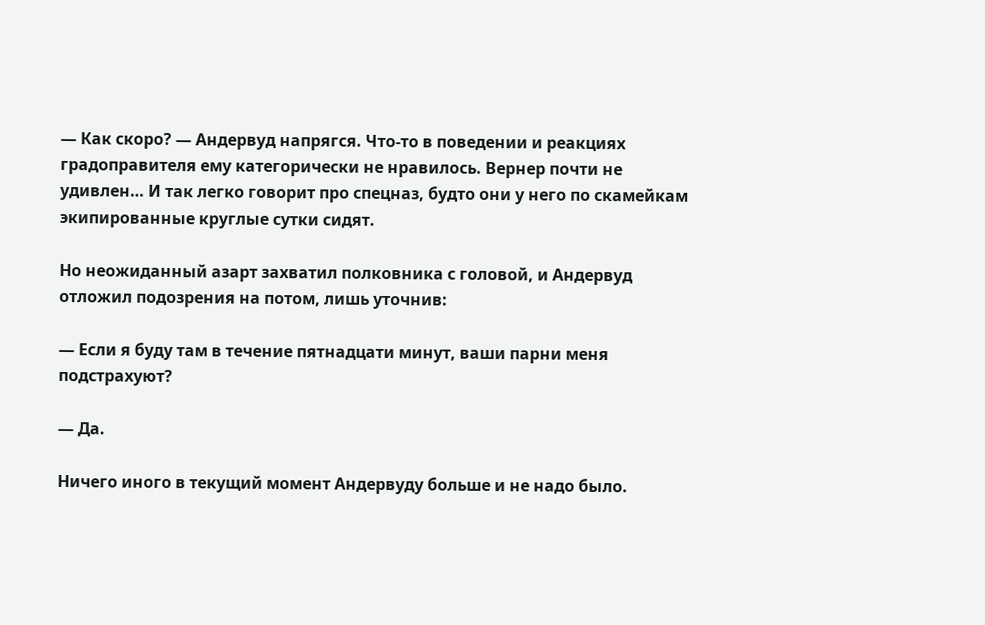— Как скоро? — Андервуд напрягся. Что-то в поведении и реакциях градоправителя ему категорически не нравилось. Вернер почти не удивлен… И так легко говорит про спецназ, будто они у него по скамейкам экипированные круглые сутки сидят.

Но неожиданный азарт захватил полковника с головой, и Андервуд отложил подозрения на потом, лишь уточнив:

— Если я буду там в течение пятнадцати минут, ваши парни меня подстрахуют?

— Да.

Ничего иного в текущий момент Андервуду больше и не надо было.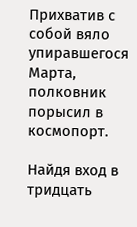Прихватив с собой вяло упиравшегося Марта, полковник порысил в космопорт.

Найдя вход в тридцать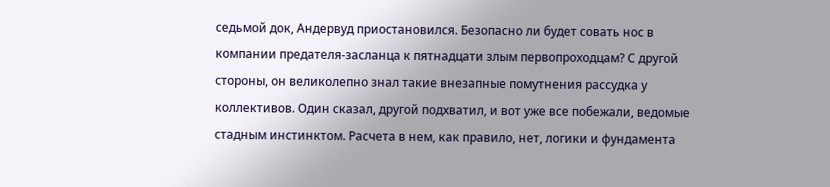седьмой док, Андервуд приостановился. Безопасно ли будет совать нос в компании предателя-засланца к пятнадцати злым первопроходцам? С другой стороны, он великолепно знал такие внезапные помутнения рассудка у коллективов. Один сказал, другой подхватил, и вот уже все побежали, ведомые стадным инстинктом. Расчета в нем, как правило, нет, логики и фундамента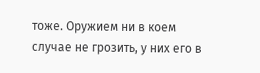тоже. Оружием ни в коем случае не грозить, у них его в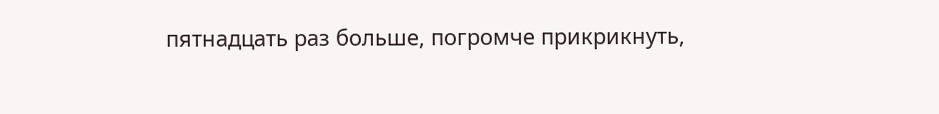пятнадцать раз больше, погромче прикрикнуть,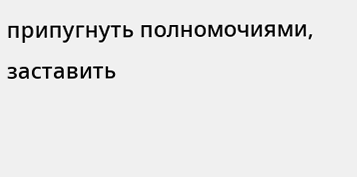припугнуть полномочиями, заставить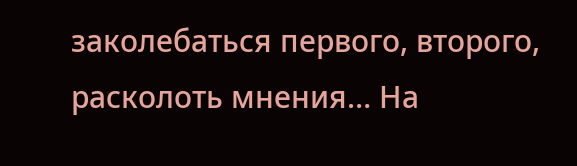заколебаться первого, второго, расколоть мнения… На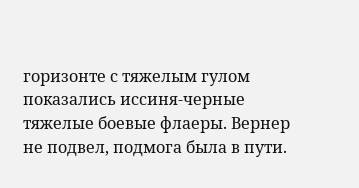горизонте с тяжелым гулом показались иссиня-черные тяжелые боевые флаеры. Вернер не подвел, подмога была в пути.